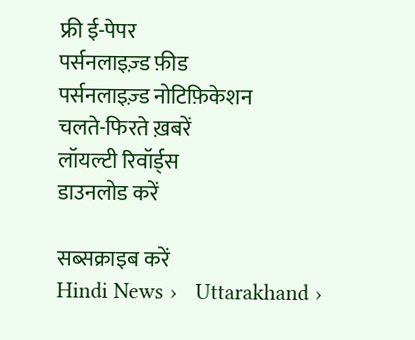फ्री ई-पेपर
पर्सनलाइज़्ड फ़ीड
पर्सनलाइज़्ड नोटिफ़िकेशन
चलते-फिरते ख़बरें
लॉयल्टी रिवॉर्ड्स
डाउनलोड करें

सब्सक्राइब करें
Hindi News ›   Uttarakhand ›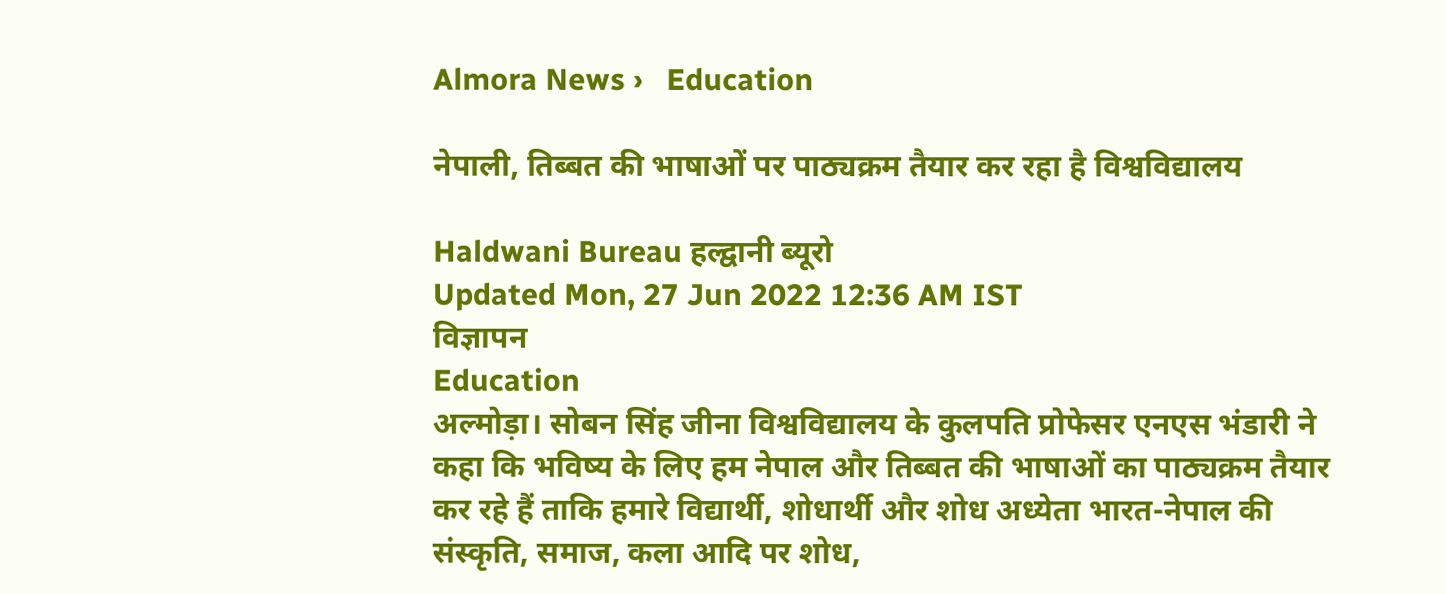Almora News ›   Education

नेपाली, तिब्बत की भाषाओं पर पाठ्यक्रम तैयार कर रहा है विश्वविद्यालय

Haldwani Bureau हल्द्वानी ब्यूरो
Updated Mon, 27 Jun 2022 12:36 AM IST
विज्ञापन
Education
अल्मोड़ा। सोबन सिंह जीना विश्वविद्यालय के कुलपति प्रोफेसर एनएस भंडारी ने कहा कि भविष्य के लिए हम नेपाल और तिब्बत की भाषाओं का पाठ्यक्रम तैयार कर रहे हैं ताकि हमारे विद्यार्थी, शोधार्थी और शोध अध्येता भारत-नेपाल की संस्कृति, समाज, कला आदि पर शोध,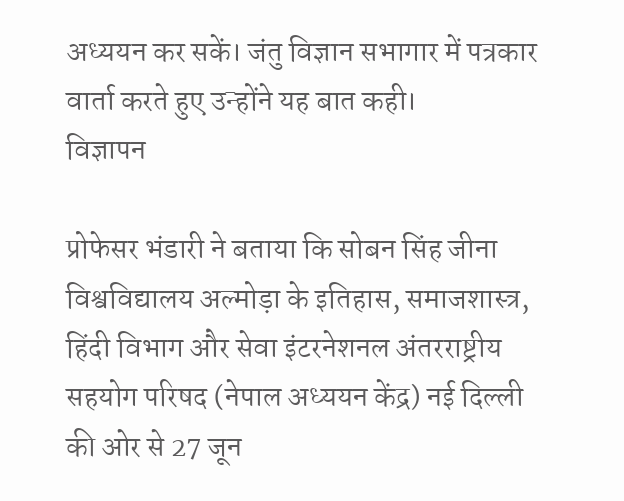अध्ययन कर सकें। जंतु विज्ञान सभागार में पत्रकार वार्ता करते हुए उन्होंने यह बात कही।
विज्ञापन

प्रोफेसर भंडारी ने बताया कि सोबन सिंह जीना विश्वविद्यालय अल्मोड़ा के इतिहास, समाजशास्त्र, हिंदी विभाग और सेवा इंटरनेशनल अंतरराष्ट्रीय सहयोग परिषद (नेपाल अध्ययन केंद्र) नई दिल्ली की ओर से 27 जून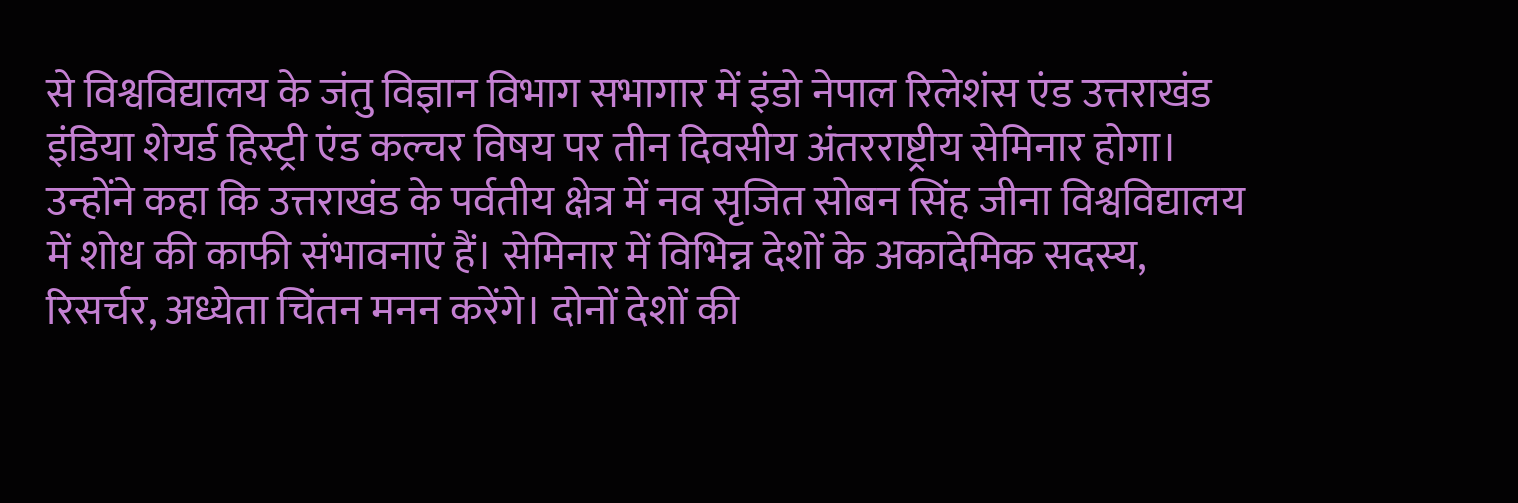से विश्वविद्यालय के जंतु विज्ञान विभाग सभागार में इंडो नेपाल रिलेशंस एंड उत्तराखंड इंडिया शेयर्ड हिस्ट्री एंड कल्चर विषय पर तीन दिवसीय अंतरराष्ट्रीय सेमिनार होगा। उन्होंने कहा कि उत्तराखंड के पर्वतीय क्षेत्र में नव सृजित सोबन सिंह जीना विश्वविद्यालय में शोध की काफी संभावनाएं हैं। सेमिनार में विभिन्न देशों के अकादेमिक सदस्य, रिसर्चर, अध्येता चिंतन मनन करेंगे। दोनों देशों की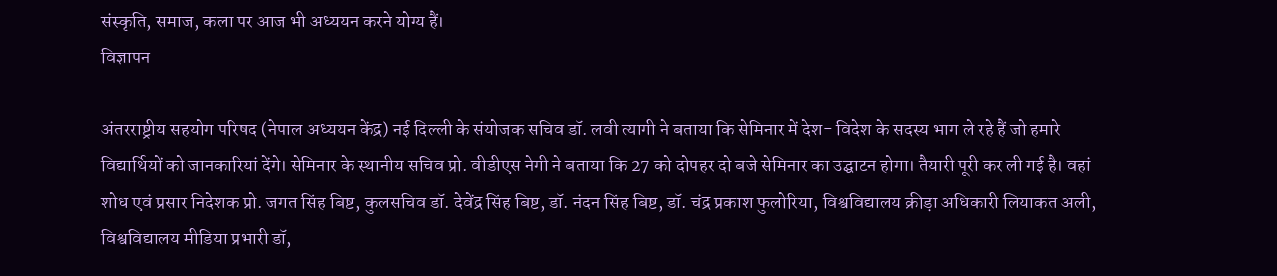संस्कृति, समाज, कला पर आज भी अध्ययन करने योग्य हैं।
विज्ञापन

अंतरराष्ट्रीय सहयोग परिषद (नेपाल अध्ययन केंद्र) नई दिल्ली के संयोजक सचिव डॉ. लवी त्यागी ने बताया कि सेमिनार में देश- विदेश के सदस्य भाग ले रहे हैं जो हमारे विद्यार्थियों को जानकारियां देंगे। सेमिनार के स्थानीय सचिव प्रो. वीडीएस नेगी ने बताया कि 27 को दोपहर दो बजे सेमिनार का उद्घाटन होगा। तैयारी पूरी कर ली गई है। वहां शोध एवं प्रसार निदेशक प्रो. जगत सिंह बिष्ट, कुलसचिव डॉ. देवेंद्र सिंह बिष्ट, डॉ. नंदन सिंह बिष्ट, डॉ. चंद्र प्रकाश फुलोरिया, विश्वविद्यालय क्रीड़ा अधिकारी लियाकत अली, विश्वविद्यालय मीडिया प्रभारी डॉ,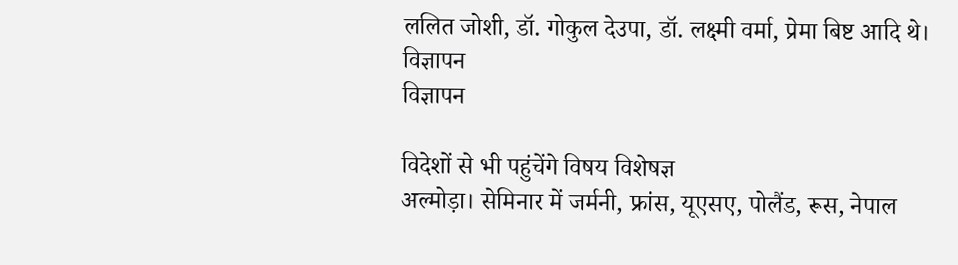ललित जोशी, डॉ. गोकुल देउपा, डॉ. लक्ष्मी वर्मा, प्रेमा बिष्ट आदि थे।
विज्ञापन
विज्ञापन

विदेशों से भी पहुंचेंगे विषय विशेषज्ञ
अल्मोड़ा। सेमिनार में जर्मनी, फ्रांस, यूएसए, पोलैंड, रूस, नेपाल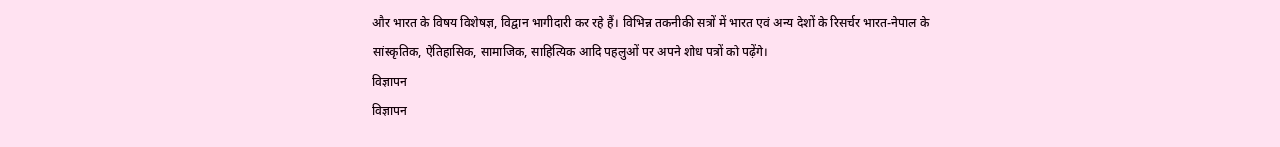और भारत के विषय विशेषज्ञ, विद्वान भागीदारी कर रहे हैं। विभिन्न तकनीकी सत्रों में भारत एवं अन्य देशों के रिसर्चर भारत-नेपाल के सांस्कृतिक, ऐतिहासिक, सामाजिक, साहित्यिक आदि पहलुओं पर अपने शोध पत्रों को पढ़ेंगे।
विज्ञापन
विज्ञापन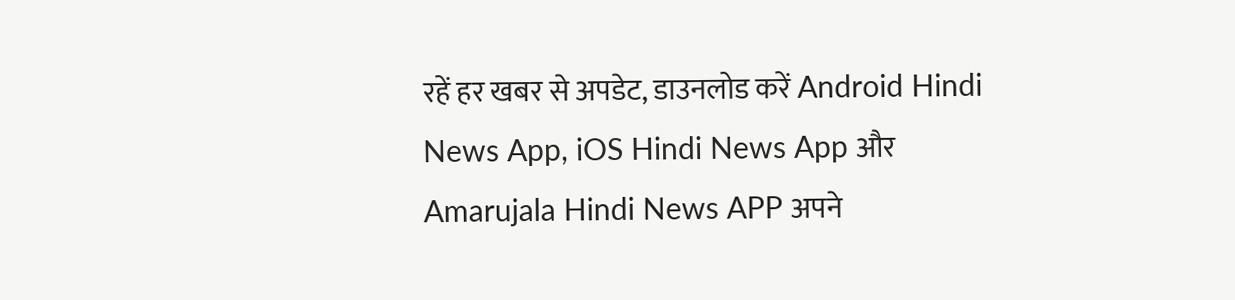रहें हर खबर से अपडेट, डाउनलोड करें Android Hindi News App, iOS Hindi News App और Amarujala Hindi News APP अपने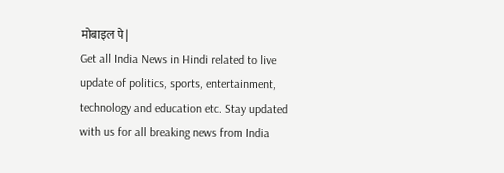मोबाइल पे|
Get all India News in Hindi related to live update of politics, sports, entertainment, technology and education etc. Stay updated with us for all breaking news from India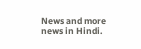News and more news in Hindi.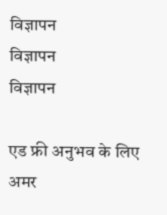विज्ञापन
विज्ञापन
विज्ञापन

एड फ्री अनुभव के लिए अमर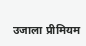उजाला प्रीमियम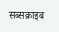सब्सक्राइब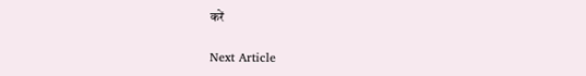करें

Next Article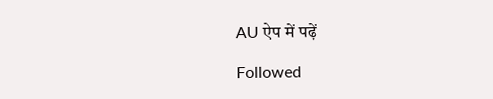AU ऐप में पढ़ें

Followed